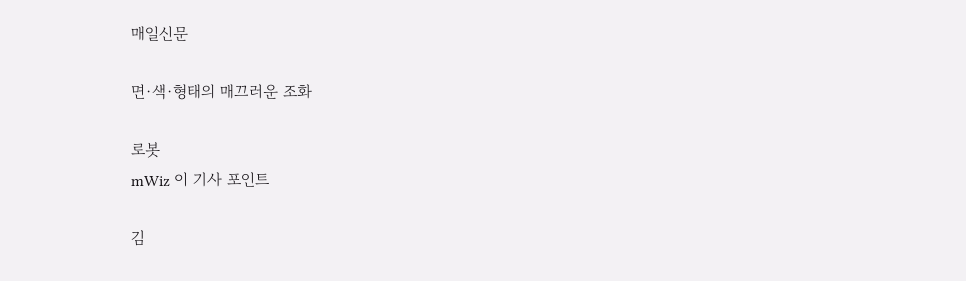매일신문

면·색·형태의 매끄러운 조화

로봇
mWiz 이 기사 포인트

김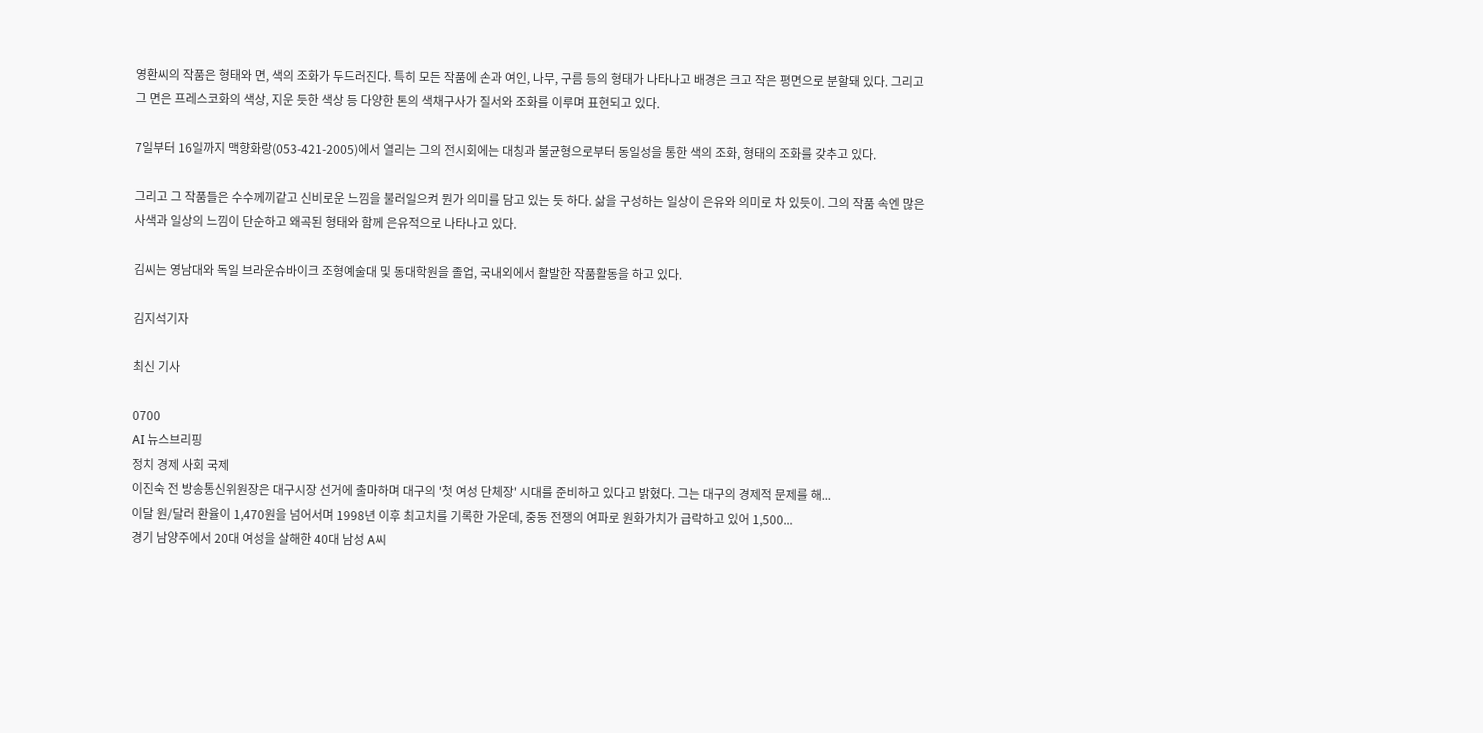영환씨의 작품은 형태와 면, 색의 조화가 두드러진다. 특히 모든 작품에 손과 여인, 나무, 구름 등의 형태가 나타나고 배경은 크고 작은 평면으로 분할돼 있다. 그리고 그 면은 프레스코화의 색상, 지운 듯한 색상 등 다양한 톤의 색채구사가 질서와 조화를 이루며 표현되고 있다.

7일부터 16일까지 맥향화랑(053-421-2005)에서 열리는 그의 전시회에는 대칭과 불균형으로부터 동일성을 통한 색의 조화, 형태의 조화를 갖추고 있다.

그리고 그 작품들은 수수께끼같고 신비로운 느낌을 불러일으켜 뭔가 의미를 담고 있는 듯 하다. 삶을 구성하는 일상이 은유와 의미로 차 있듯이. 그의 작품 속엔 많은 사색과 일상의 느낌이 단순하고 왜곡된 형태와 함께 은유적으로 나타나고 있다.

김씨는 영남대와 독일 브라운슈바이크 조형예술대 및 동대학원을 졸업, 국내외에서 활발한 작품활동을 하고 있다.

김지석기자

최신 기사

0700
AI 뉴스브리핑
정치 경제 사회 국제
이진숙 전 방송통신위원장은 대구시장 선거에 출마하며 대구의 '첫 여성 단체장' 시대를 준비하고 있다고 밝혔다. 그는 대구의 경제적 문제를 해...
이달 원/달러 환율이 1,470원을 넘어서며 1998년 이후 최고치를 기록한 가운데, 중동 전쟁의 여파로 원화가치가 급락하고 있어 1,500...
경기 남양주에서 20대 여성을 살해한 40대 남성 A씨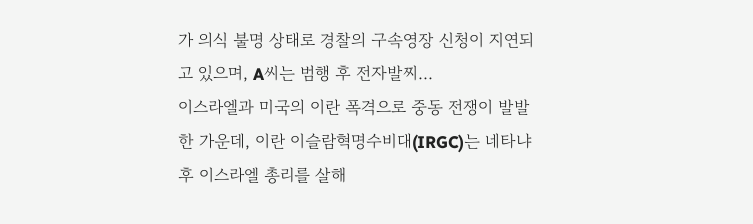가 의식 불명 상태로 경찰의 구속영장 신청이 지연되고 있으며, A씨는 범행 후 전자발찌...
이스라엘과 미국의 이란 폭격으로 중동 전쟁이 발발한 가운데, 이란 이슬람혁명수비대(IRGC)는 네타냐후 이스라엘 총리를 살해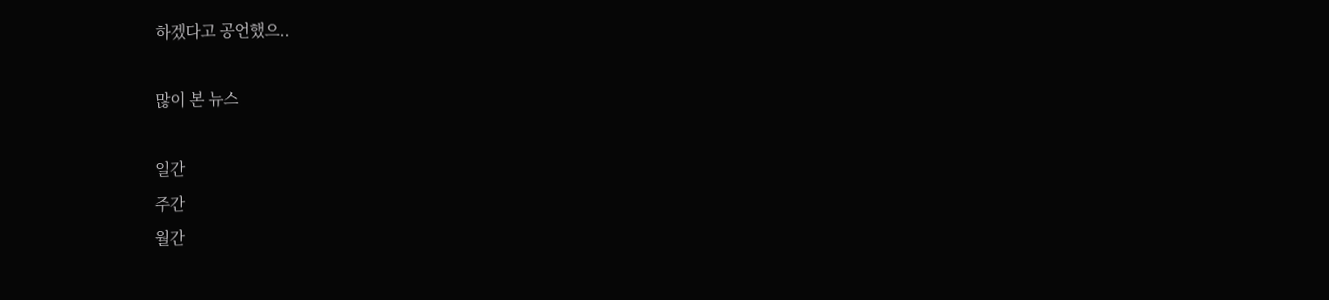하겠다고 공언했으..

많이 본 뉴스

일간
주간
월간